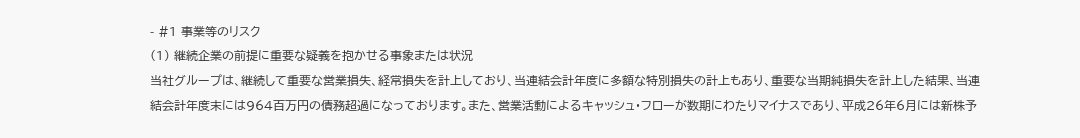- #1 事業等のリスク
(1) 継続企業の前提に重要な疑義を抱かせる事象または状況
当社グループは、継続して重要な営業損失、経常損失を計上しており、当連結会計年度に多額な特別損失の計上もあり、重要な当期純損失を計上した結果、当連結会計年度末には964百万円の債務超過になっております。また、営業活動によるキャッシュ・フローが数期にわたりマイナスであり、平成26年6月には新株予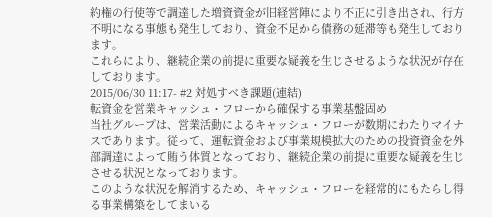約権の行使等で調達した増資資金が旧経営陣により不正に引き出され、行方不明になる事態も発生しており、資金不足から債務の延滞等も発生しております。
これらにより、継続企業の前提に重要な疑義を生じさせるような状況が存在しております。
2015/06/30 11:17- #2 対処すべき課題(連結)
転資金を営業キャッシュ・フローから確保する事業基盤固め
当社グループは、営業活動によるキャッシュ・フローが数期にわたりマイナスであります。従って、運転資金および事業規模拡大のための投資資金を外部調達によって賄う体質となっており、継続企業の前提に重要な疑義を生じさせる状況となっております。
このような状況を解消するため、キャッシュ・フローを経常的にもたらし得る事業構築をしてまいる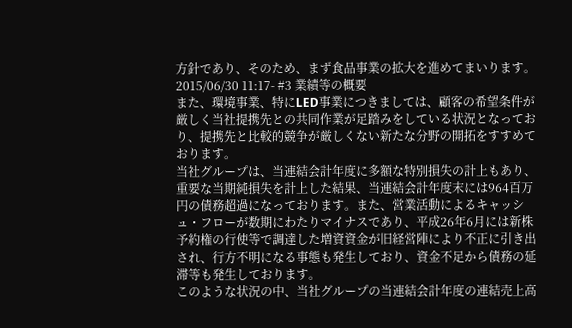方針であり、そのため、まず食品事業の拡大を進めてまいります。
2015/06/30 11:17- #3 業績等の概要
また、環境事業、特にLED事業につきましては、顧客の希望条件が厳しく当社提携先との共同作業が足踏みをしている状況となっており、提携先と比較的競争が厳しくない新たな分野の開拓をすすめております。
当社グループは、当連結会計年度に多額な特別損失の計上もあり、重要な当期純損失を計上した結果、当連結会計年度末には964百万円の債務超過になっております。また、営業活動によるキャッシュ・フローが数期にわたりマイナスであり、平成26年6月には新株予約権の行使等で調達した増資資金が旧経営陣により不正に引き出され、行方不明になる事態も発生しており、資金不足から債務の延滞等も発生しております。
このような状況の中、当社グループの当連結会計年度の連結売上高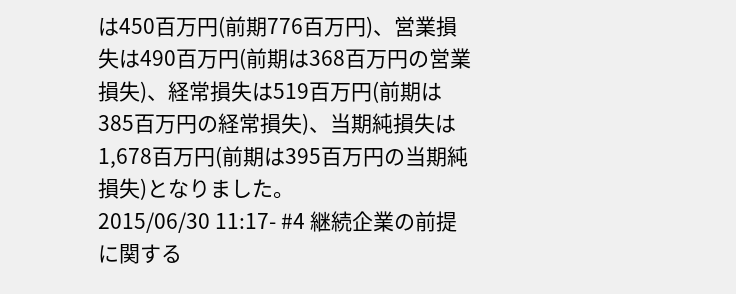は450百万円(前期776百万円)、営業損失は490百万円(前期は368百万円の営業損失)、経常損失は519百万円(前期は385百万円の経常損失)、当期純損失は1,678百万円(前期は395百万円の当期純損失)となりました。
2015/06/30 11:17- #4 継続企業の前提に関する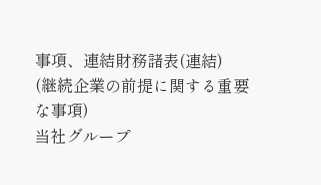事項、連結財務諸表(連結)
(継続企業の前提に関する重要な事項)
当社グループ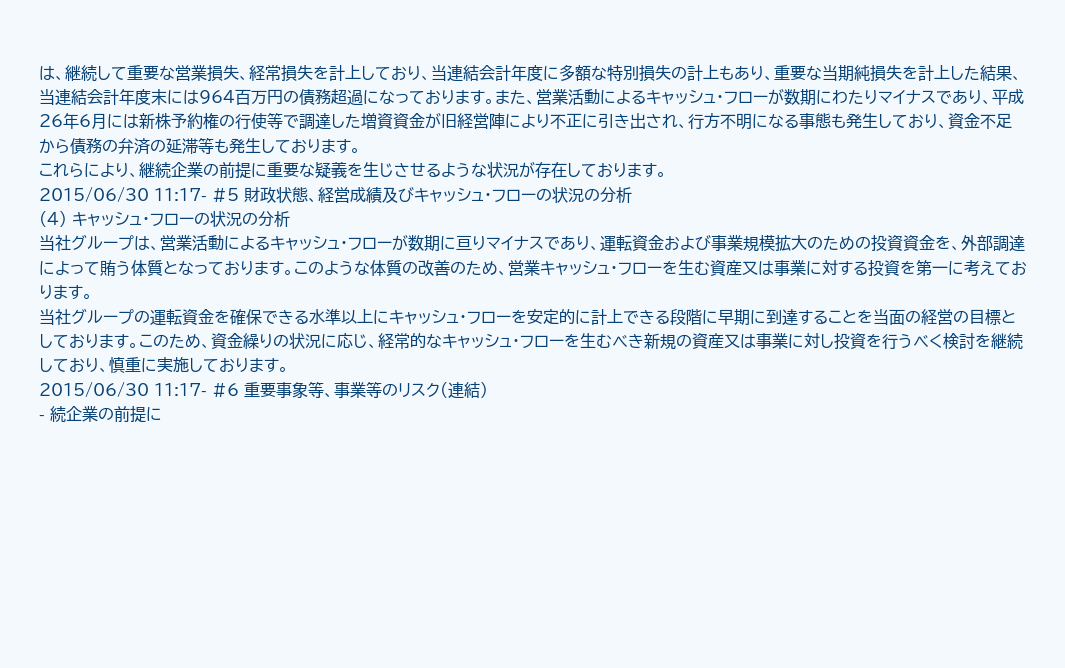は、継続して重要な営業損失、経常損失を計上しており、当連結会計年度に多額な特別損失の計上もあり、重要な当期純損失を計上した結果、当連結会計年度末には964百万円の債務超過になっております。また、営業活動によるキャッシュ・フローが数期にわたりマイナスであり、平成26年6月には新株予約権の行使等で調達した増資資金が旧経営陣により不正に引き出され、行方不明になる事態も発生しており、資金不足から債務の弁済の延滞等も発生しております。
これらにより、継続企業の前提に重要な疑義を生じさせるような状況が存在しております。
2015/06/30 11:17- #5 財政状態、経営成績及びキャッシュ・フローの状況の分析
(4) キャッシュ・フローの状況の分析
当社グループは、営業活動によるキャッシュ・フローが数期に亘りマイナスであり、運転資金および事業規模拡大のための投資資金を、外部調達によって賄う体質となっております。このような体質の改善のため、営業キャッシュ・フローを生む資産又は事業に対する投資を第一に考えております。
当社グループの運転資金を確保できる水準以上にキャッシュ・フローを安定的に計上できる段階に早期に到達することを当面の経営の目標としております。このため、資金繰りの状況に応じ、経常的なキャッシュ・フローを生むべき新規の資産又は事業に対し投資を行うべく検討を継続しており、慎重に実施しております。
2015/06/30 11:17- #6 重要事象等、事業等のリスク(連結)
- 続企業の前提に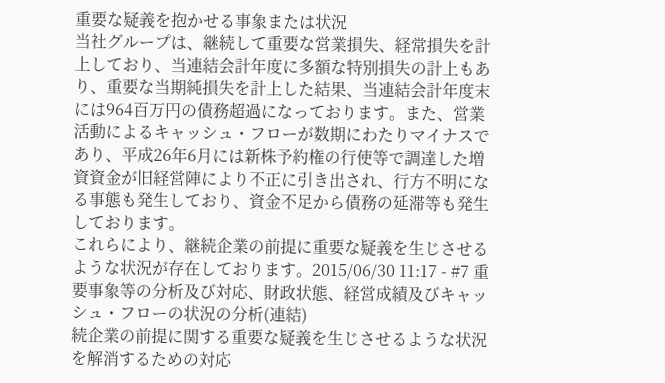重要な疑義を抱かせる事象または状況
当社グループは、継続して重要な営業損失、経常損失を計上しており、当連結会計年度に多額な特別損失の計上もあり、重要な当期純損失を計上した結果、当連結会計年度末には964百万円の債務超過になっております。また、営業活動によるキャッシュ・フローが数期にわたりマイナスであり、平成26年6月には新株予約権の行使等で調達した増資資金が旧経営陣により不正に引き出され、行方不明になる事態も発生しており、資金不足から債務の延滞等も発生しております。
これらにより、継続企業の前提に重要な疑義を生じさせるような状況が存在しております。2015/06/30 11:17 - #7 重要事象等の分析及び対応、財政状態、経営成績及びキャッシュ・フローの状況の分析(連結)
続企業の前提に関する重要な疑義を生じさせるような状況を解消するための対応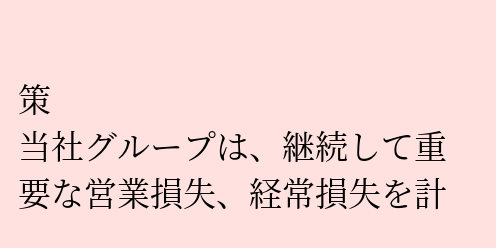策
当社グループは、継続して重要な営業損失、経常損失を計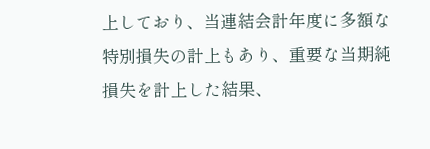上しており、当連結会計年度に多額な特別損失の計上もあり、重要な当期純損失を計上した結果、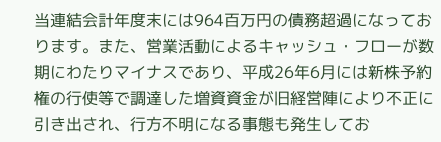当連結会計年度末には964百万円の債務超過になっております。また、営業活動によるキャッシュ・フローが数期にわたりマイナスであり、平成26年6月には新株予約権の行使等で調達した増資資金が旧経営陣により不正に引き出され、行方不明になる事態も発生してお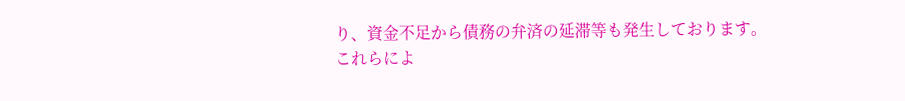り、資金不足から債務の弁済の延滞等も発生しております。
これらによ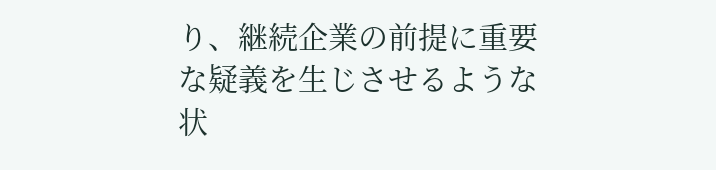り、継続企業の前提に重要な疑義を生じさせるような状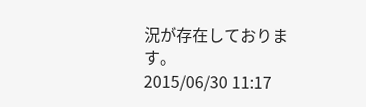況が存在しております。
2015/06/30 11:17